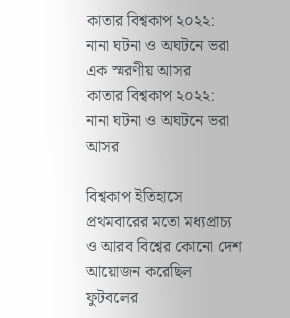কাতার বিশ্বকাপ ২০২২: নানা ঘটনা ও অঘটনে ভরা এক স্মরণীয় আসর
কাতার বিশ্বকাপ ২০২২: নানা ঘটনা ও অঘটনে ভরা আসর

বিশ্বকাপ ইতিহাসে প্রথমবারের মতো মধ্যপ্রাচ্য ও আরব বিশ্বের কোনো দেশ আয়োজন করেছিল ফুটবলের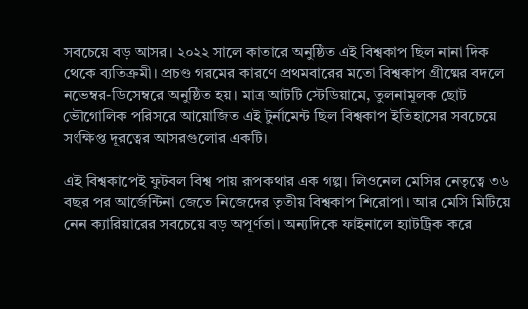সবচেয়ে বড় আসর। ২০২২ সালে কাতারে অনুষ্ঠিত এই বিশ্বকাপ ছিল নানা দিক থেকে ব্যতিক্রমী। প্রচণ্ড গরমের কারণে প্রথমবারের মতো বিশ্বকাপ গ্রীষ্মের বদলে নভেম্বর-ডিসেম্বরে অনুষ্ঠিত হয়। মাত্র আটটি স্টেডিয়ামে, তুলনামূলক ছোট ভৌগোলিক পরিসরে আয়োজিত এই টুর্নামেন্ট ছিল বিশ্বকাপ ইতিহাসের সবচেয়ে সংক্ষিপ্ত দূরত্বের আসরগুলোর একটি।

এই বিশ্বকাপেই ফুটবল বিশ্ব পায় রূপকথার এক গল্প। লিওনেল মেসির নেতৃত্বে ৩৬ বছর পর আর্জেন্টিনা জেতে নিজেদের তৃতীয় বিশ্বকাপ শিরোপা। আর মেসি মিটিয়ে নেন ক্যারিয়ারের সবচেয়ে বড় অপূর্ণতা। অন্যদিকে ফাইনালে হ্যাটট্রিক করে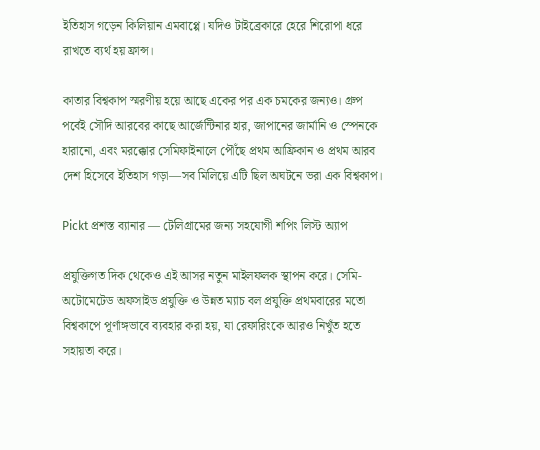ইতিহাস গড়েন কিলিয়ান এমবাপ্পে। যদিও টাইব্রেকারে হেরে শিরোপা ধরে রাখতে ব্যর্থ হয় ফ্রান্স।

কাতার বিশ্বকাপ স্মরণীয় হয়ে আছে একের পর এক চমকের জন্যও। গ্রুপ পর্বেই সৌদি আরবের কাছে আর্জেন্টিনার হার, জাপানের জার্মানি ও স্পেনকে হারানো, এবং মরক্কোর সেমিফাইনালে পৌঁছে প্রথম আফ্রিকান ও প্রথম আরব দেশ হিসেবে ইতিহাস গড়া—সব মিলিয়ে এটি ছিল অঘটনে ভরা এক বিশ্বকাপ।

Pickt প্রশস্ত ব্যানার — টেলিগ্রামের জন্য সহযোগী শপিং লিস্ট অ্যাপ

প্রযুক্তিগত দিক থেকেও এই আসর নতুন মাইলফলক স্থাপন করে। সেমি-অটোমেটেড অফসাইড প্রযুক্তি ও উন্নত ম্যাচ বল প্রযুক্তি প্রথমবারের মতো বিশ্বকাপে পূর্ণাঙ্গভাবে ব্যবহার করা হয়, যা রেফারিংকে আরও নিখুঁত হতে সহায়তা করে।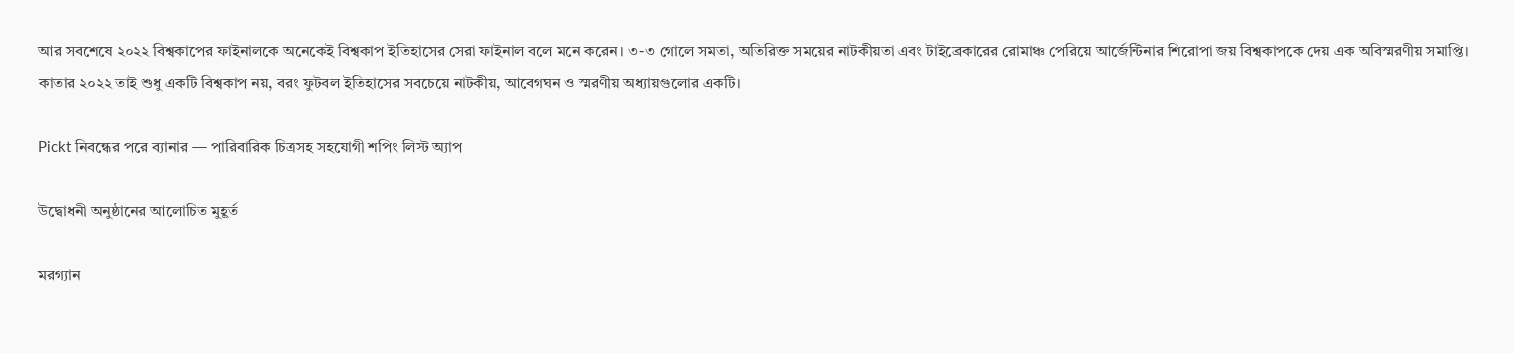আর সবশেষে ২০২২ বিশ্বকাপের ফাইনালকে অনেকেই বিশ্বকাপ ইতিহাসের সেরা ফাইনাল বলে মনে করেন। ৩-৩ গোলে সমতা, অতিরিক্ত সময়ের নাটকীয়তা এবং টাইব্রেকারের রোমাঞ্চ পেরিয়ে আর্জেন্টিনার শিরোপা জয় বিশ্বকাপকে দেয় এক অবিস্মরণীয় সমাপ্তি। কাতার ২০২২ তাই শুধু একটি বিশ্বকাপ নয়, বরং ফুটবল ইতিহাসের সবচেয়ে নাটকীয়, আবেগঘন ও স্মরণীয় অধ্যায়গুলোর একটি।

Pickt নিবন্ধের পরে ব্যানার — পারিবারিক চিত্রসহ সহযোগী শপিং লিস্ট অ্যাপ

উদ্বোধনী অনুষ্ঠানের আলোচিত মুহূর্ত

মরগ্যান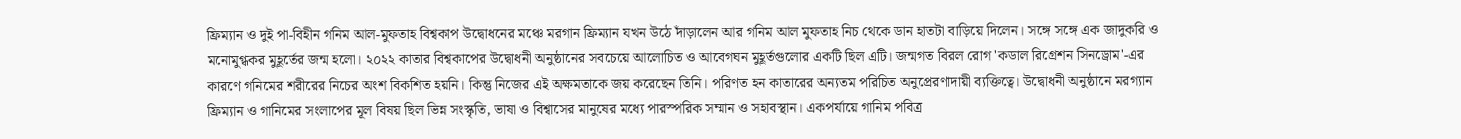ফ্রিম্যান ও দুই পা-বিহীন গনিম আল-মুফতাহ বিশ্বকাপ উদ্বোধনের মঞ্চে মরগান ফ্রিম্যান যখন উঠে দাঁড়ালেন আর গনিম আল মুফতাহ নিচ থেকে ডান হাতটা বাড়িয়ে দিলেন। সঙ্গে সঙ্গে এক জাদুকরি ও মনোমুগ্ধকর মুহূর্তের জন্ম হলো। ২০২২ কাতার বিশ্বকাপের উদ্বোধনী অনুষ্ঠানের সবচেয়ে আলোচিত ও আবেগঘন মুহূর্তগুলোর একটি ছিল এটি। জন্মগত বিরল রোগ 'কডাল রিগ্রেশন সিনড্রোম'-এর কারণে গনিমের শরীরের নিচের অংশ বিকশিত হয়নি। কিন্তু নিজের এই অক্ষমতাকে জয় করেছেন তিনি। পরিণত হন কাতারের অন্যতম পরিচিত অনুপ্রেরণাদায়ী ব্যক্তিত্বে। উদ্বোধনী অনুষ্ঠানে মরগ্যান ফ্রিম্যান ও গানিমের সংলাপের মূল বিষয় ছিল ভিন্ন সংস্কৃতি, ভাষা ও বিশ্বাসের মানুষের মধ্যে পারস্পরিক সম্মান ও সহাবস্থান। একপর্যায়ে গানিম পবিত্র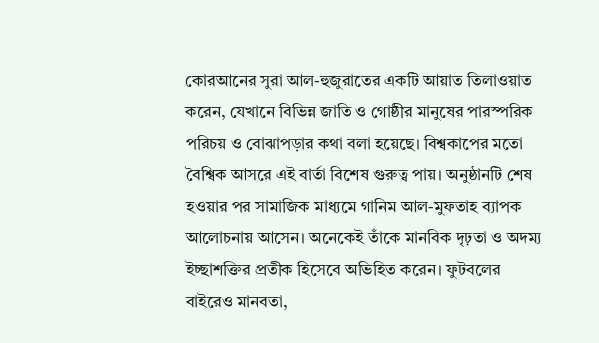কোরআনের সুরা আল-হুজুরাতের একটি আয়াত তিলাওয়াত করেন, যেখানে বিভিন্ন জাতি ও গোষ্ঠীর মানুষের পারস্পরিক পরিচয় ও বোঝাপড়ার কথা বলা হয়েছে। বিশ্বকাপের মতো বৈশ্বিক আসরে এই বার্তা বিশেষ গুরুত্ব পায়। অনুষ্ঠানটি শেষ হওয়ার পর সামাজিক মাধ্যমে গানিম আল-মুফতাহ ব্যাপক আলোচনায় আসেন। অনেকেই তাঁকে মানবিক দৃঢ়তা ও অদম্য ইচ্ছাশক্তির প্রতীক হিসেবে অভিহিত করেন। ফুটবলের বাইরেও মানবতা,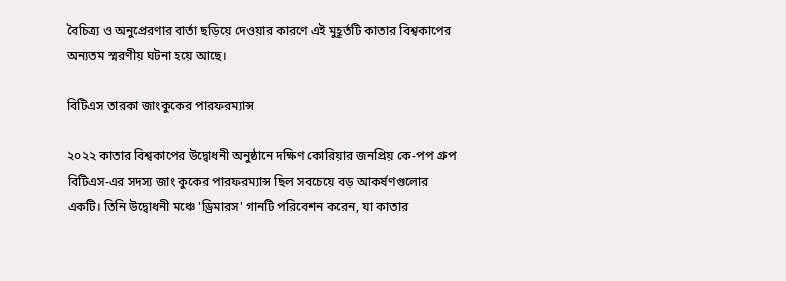বৈচিত্র্য ও অনুপ্রেরণার বার্তা ছড়িয়ে দেওয়ার কারণে এই মুহূর্তটি কাতার বিশ্বকাপের অন্যতম স্মরণীয় ঘটনা হয়ে আছে।

বিটিএস তারকা জাংকুকের পারফরম্যান্স

২০২২ কাতার বিশ্বকাপের উদ্বোধনী অনুষ্ঠানে দক্ষিণ কোরিয়ার জনপ্রিয় কে-পপ গ্রুপ বিটিএস-এর সদস্য জাং কুকের পারফরম্যান্স ছিল সবচেয়ে বড় আকর্ষণগুলোর একটি। তিনি উদ্বোধনী মঞ্চে 'ড্রিমারস' গানটি পরিবেশন করেন, যা কাতার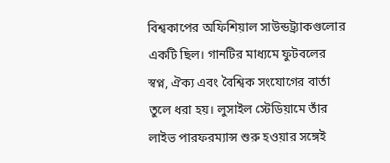বিশ্বকাপের অফিশিয়াল সাউন্ডট্র্যাকগুলোর একটি ছিল। গানটির মাধ্যমে ফুটবলের স্বপ্ন, ঐক্য এবং বৈশ্বিক সংযোগের বার্তা তুলে ধরা হয়। লুসাইল স্টেডিয়ামে তাঁর লাইভ পারফরম্যান্স শুরু হওয়ার সঙ্গেই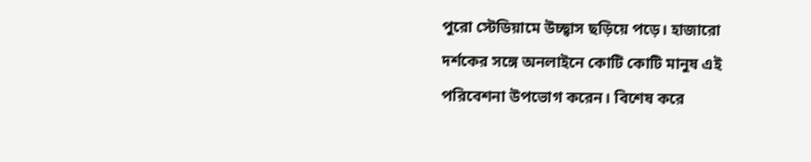পুরো স্টেডিয়ামে উচ্ছ্বাস ছড়িয়ে পড়ে। হাজারো দর্শকের সঙ্গে অনলাইনে কোটি কোটি মানুষ এই পরিবেশনা উপভোগ করেন। বিশেষ করে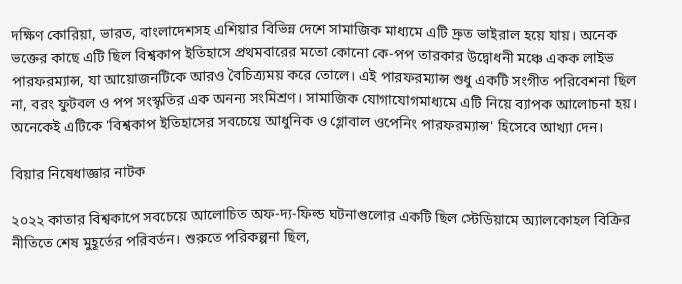দক্ষিণ কোরিয়া, ভারত, বাংলাদেশসহ এশিয়ার বিভিন্ন দেশে সামাজিক মাধ্যমে এটি দ্রুত ভাইরাল হয়ে যায়। অনেক ভক্তের কাছে এটি ছিল বিশ্বকাপ ইতিহাসে প্রথমবারের মতো কোনো কে-পপ তারকার উদ্বোধনী মঞ্চে একক লাইভ পারফরম্যান্স, যা আয়োজনটিকে আরও বৈচিত্র্যময় করে তোলে। এই পারফরম্যান্স শুধু একটি সংগীত পরিবেশনা ছিল না, বরং ফুটবল ও পপ সংস্কৃতির এক অনন্য সংমিশ্রণ। সামাজিক যোগাযোগমাধ্যমে এটি নিয়ে ব্যাপক আলোচনা হয়। অনেকেই এটিকে 'বিশ্বকাপ ইতিহাসের সবচেয়ে আধুনিক ও গ্লোবাল ওপেনিং পারফরম্যান্স' হিসেবে আখ্যা দেন।

বিয়ার নিষেধাজ্ঞার নাটক

২০২২ কাতার বিশ্বকাপে সবচেয়ে আলোচিত অফ-দ্য-ফিল্ড ঘটনাগুলোর একটি ছিল স্টেডিয়ামে অ্যালকোহল বিক্রির নীতিতে শেষ মুহূর্তের পরিবর্তন। শুরুতে পরিকল্পনা ছিল,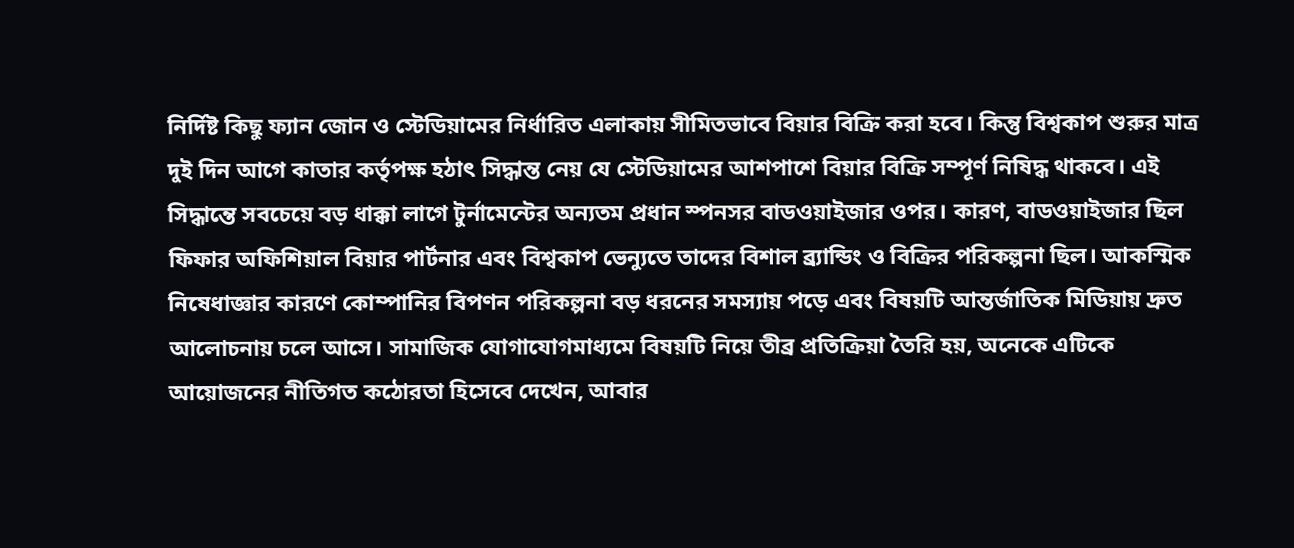নির্দিষ্ট কিছু ফ্যান জোন ও স্টেডিয়ামের নির্ধারিত এলাকায় সীমিতভাবে বিয়ার বিক্রি করা হবে। কিন্তু বিশ্বকাপ শুরুর মাত্র দুই দিন আগে কাতার কর্তৃপক্ষ হঠাৎ সিদ্ধান্ত নেয় যে স্টেডিয়ামের আশপাশে বিয়ার বিক্রি সম্পূর্ণ নিষিদ্ধ থাকবে। এই সিদ্ধান্তে সবচেয়ে বড় ধাক্কা লাগে টুর্নামেন্টের অন্যতম প্রধান স্পনসর বাডওয়াইজার ওপর। কারণ, বাডওয়াইজার ছিল ফিফার অফিশিয়াল বিয়ার পার্টনার এবং বিশ্বকাপ ভেন্যুতে তাদের বিশাল ব্র্যান্ডিং ও বিক্রির পরিকল্পনা ছিল। আকস্মিক নিষেধাজ্ঞার কারণে কোম্পানির বিপণন পরিকল্পনা বড় ধরনের সমস্যায় পড়ে এবং বিষয়টি আন্তর্জাতিক মিডিয়ায় দ্রুত আলোচনায় চলে আসে। সামাজিক যোগাযোগমাধ্যমে বিষয়টি নিয়ে তীব্র প্রতিক্রিয়া তৈরি হয়, অনেকে এটিকে আয়োজনের নীতিগত কঠোরতা হিসেবে দেখেন, আবার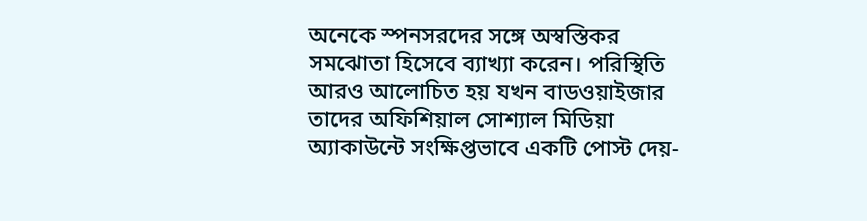অনেকে স্পনসরদের সঙ্গে অস্বস্তিকর সমঝোতা হিসেবে ব্যাখ্যা করেন। পরিস্থিতি আরও আলোচিত হয় যখন বাডওয়াইজার তাদের অফিশিয়াল সোশ্যাল মিডিয়া অ্যাকাউন্টে সংক্ষিপ্তভাবে একটি পোস্ট দেয়-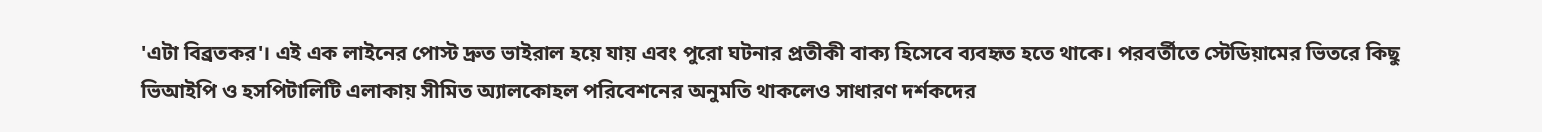'এটা বিব্রতকর'। এই এক লাইনের পোস্ট দ্রুত ভাইরাল হয়ে যায় এবং পুরো ঘটনার প্রতীকী বাক্য হিসেবে ব্যবহৃত হতে থাকে। পরবর্তীতে স্টেডিয়ামের ভিতরে কিছু ভিআইপি ও হসপিটালিটি এলাকায় সীমিত অ্যালকোহল পরিবেশনের অনুমতি থাকলেও সাধারণ দর্শকদের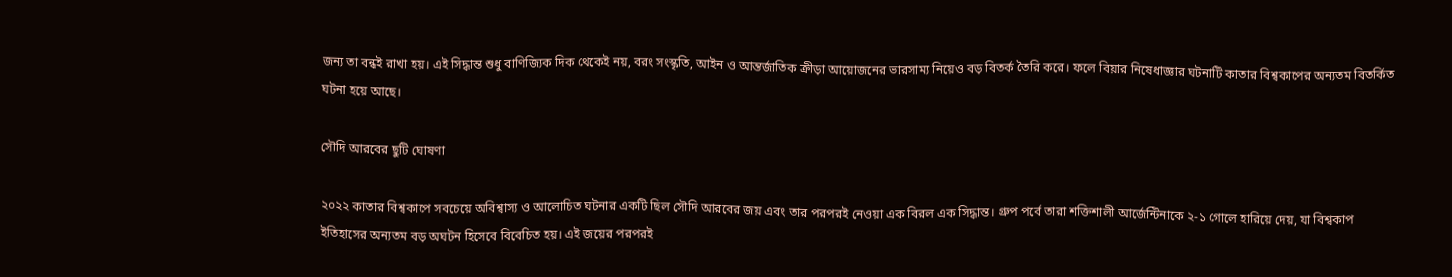জন্য তা বন্ধই রাখা হয়। এই সিদ্ধান্ত শুধু বাণিজ্যিক দিক থেকেই নয়, বরং সংস্কৃতি, আইন ও আন্তর্জাতিক ক্রীড়া আয়োজনের ভারসাম্য নিয়েও বড় বিতর্ক তৈরি করে। ফলে বিয়ার নিষেধাজ্ঞার ঘটনাটি কাতার বিশ্বকাপের অন্যতম বিতর্কিত ঘটনা হয়ে আছে।

সৌদি আরবের ছুটি ঘোষণা

২০২২ কাতার বিশ্বকাপে সবচেয়ে অবিশ্বাস্য ও আলোচিত ঘটনার একটি ছিল সৌদি আরবের জয় এবং তার পরপরই নেওয়া এক বিরল এক সিদ্ধান্ত। গ্রুপ পর্বে তারা শক্তিশালী আর্জেন্টিনাকে ২-১ গোলে হারিয়ে দেয়, যা বিশ্বকাপ ইতিহাসের অন্যতম বড় অঘটন হিসেবে বিবেচিত হয়। এই জয়ের পরপরই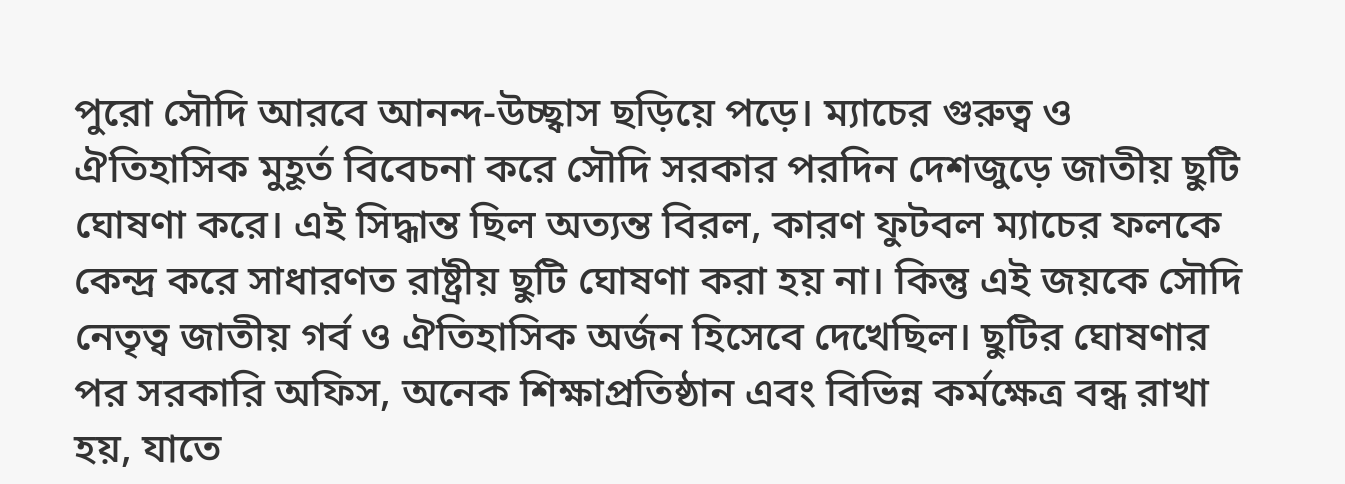পুরো সৌদি আরবে আনন্দ-উচ্ছ্বাস ছড়িয়ে পড়ে। ম্যাচের গুরুত্ব ও ঐতিহাসিক মুহূর্ত বিবেচনা করে সৌদি সরকার পরদিন দেশজুড়ে জাতীয় ছুটি ঘোষণা করে। এই সিদ্ধান্ত ছিল অত্যন্ত বিরল, কারণ ফুটবল ম্যাচের ফলকে কেন্দ্র করে সাধারণত রাষ্ট্রীয় ছুটি ঘোষণা করা হয় না। কিন্তু এই জয়কে সৌদি নেতৃত্ব জাতীয় গর্ব ও ঐতিহাসিক অর্জন হিসেবে দেখেছিল। ছুটির ঘোষণার পর সরকারি অফিস, অনেক শিক্ষাপ্রতিষ্ঠান এবং বিভিন্ন কর্মক্ষেত্র বন্ধ রাখা হয়, যাতে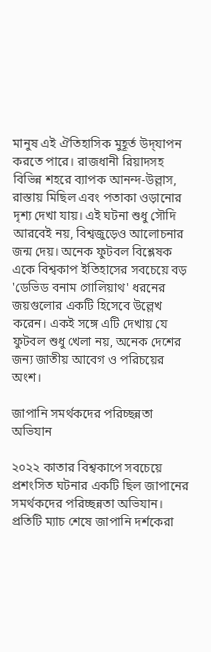মানুষ এই ঐতিহাসিক মুহূর্ত উদ্‌যাপন করতে পারে। রাজধানী রিয়াদসহ বিভিন্ন শহরে ব্যাপক আনন্দ-উল্লাস, রাস্তায় মিছিল এবং পতাকা ওড়ানোর দৃশ্য দেখা যায়। এই ঘটনা শুধু সৌদি আরবেই নয়, বিশ্বজুড়েও আলোচনার জন্ম দেয়। অনেক ফুটবল বিশ্লেষক একে বিশ্বকাপ ইতিহাসের সবচেয়ে বড় 'ডেভিড বনাম গোলিয়াথ' ধরনের জয়গুলোর একটি হিসেবে উল্লেখ করেন। একই সঙ্গে এটি দেখায় যে ফুটবল শুধু খেলা নয়, অনেক দেশের জন্য জাতীয় আবেগ ও পরিচয়ের অংশ।

জাপানি সমর্থকদের পরিচ্ছন্নতা অভিযান

২০২২ কাতার বিশ্বকাপে সবচেয়ে প্রশংসিত ঘটনার একটি ছিল জাপানের সমর্থকদের পরিচ্ছন্নতা অভিযান। প্রতিটি ম্যাচ শেষে জাপানি দর্শকেরা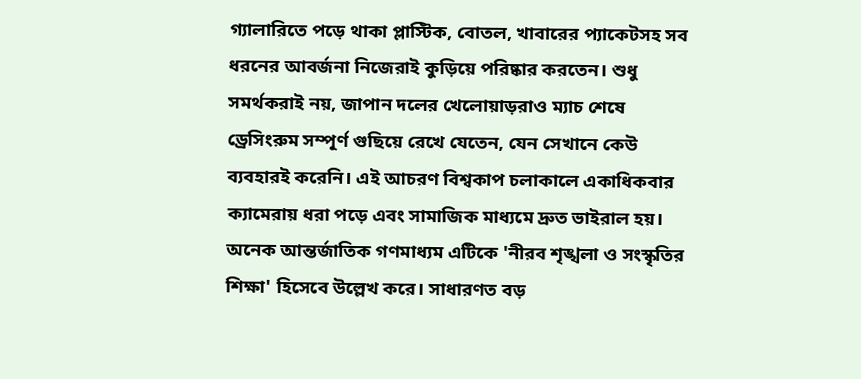গ্যালারিতে পড়ে থাকা প্লাস্টিক, বোতল, খাবারের প্যাকেটসহ সব ধরনের আবর্জনা নিজেরাই কুড়িয়ে পরিষ্কার করতেন। শুধু সমর্থকরাই নয়, জাপান দলের খেলোয়াড়রাও ম্যাচ শেষে ড্রেসিংরুম সম্পূর্ণ গুছিয়ে রেখে যেতেন, যেন সেখানে কেউ ব্যবহারই করেনি। এই আচরণ বিশ্বকাপ চলাকালে একাধিকবার ক্যামেরায় ধরা পড়ে এবং সামাজিক মাধ্যমে দ্রুত ভাইরাল হয়। অনেক আন্তর্জাতিক গণমাধ্যম এটিকে 'নীরব শৃঙ্খলা ও সংস্কৃতির শিক্ষা' হিসেবে উল্লেখ করে। সাধারণত বড়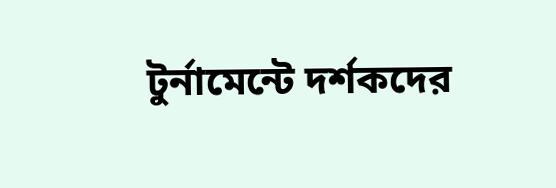টুর্নামেন্টে দর্শকদের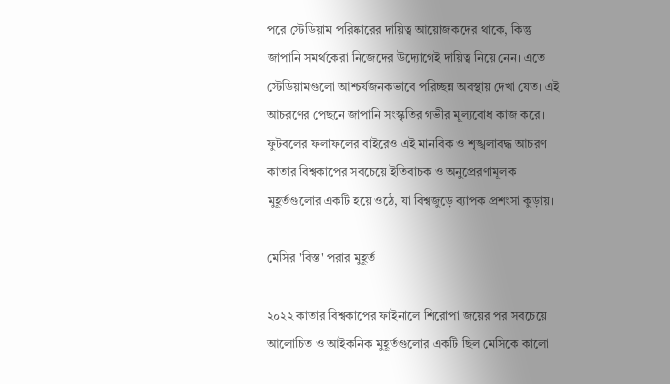পরে স্টেডিয়াম পরিষ্কারের দায়িত্ব আয়োজকদের থাকে, কিন্তু জাপানি সমর্থকেরা নিজেদের উদ্যোগেই দায়িত্ব নিয়ে নেন। এতে স্টেডিয়ামগুলো আশ্চর্যজনকভাবে পরিচ্ছন্ন অবস্থায় দেখা যেত। এই আচরণের পেছনে জাপানি সংস্কৃতির গভীর মূল্যবোধ কাজ করে। ফুটবলের ফলাফলের বাইরেও এই মানবিক ও শৃঙ্খলাবদ্ধ আচরণ কাতার বিশ্বকাপের সবচেয়ে ইতিবাচক ও অনুপ্রেরণামূলক মুহূর্তগুলোর একটি হয়ে ওঠে, যা বিশ্বজুড়ে ব্যাপক প্রশংসা কুড়ায়।

মেসির 'বিস্ত' পরার মুহূর্ত

২০২২ কাতার বিশ্বকাপের ফাইনালে শিরোপা জয়ের পর সবচেয়ে আলোচিত ও আইকনিক মুহূর্তগুলোর একটি ছিল মেসিকে কালো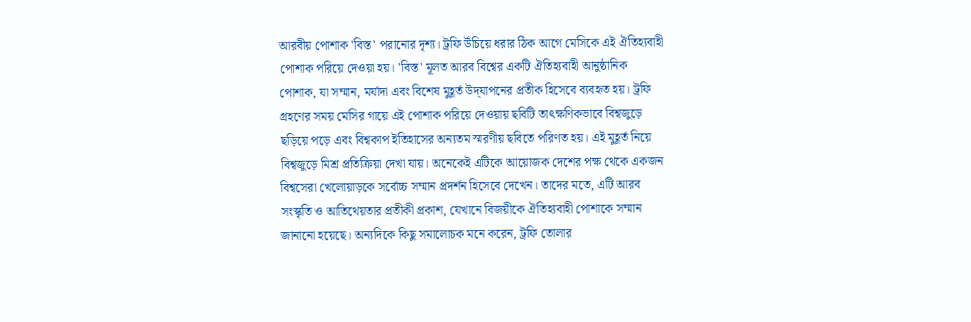আরবীয় পোশাক 'বিস্ত' পরানোর দৃশ্য। ট্রফি উঁচিয়ে ধরার ঠিক আগে মেসিকে এই ঐতিহ্যবাহী পোশাক পরিয়ে দেওয়া হয়। 'বিস্ত' মূলত আরব বিশ্বের একটি ঐতিহ্যবাহী আনুষ্ঠানিক পোশাক, যা সম্মান, মর্যাদা এবং বিশেষ মুহূর্ত উদ্‌যাপনের প্রতীক হিসেবে ব্যবহৃত হয়। ট্রফি গ্রহণের সময় মেসির গায়ে এই পোশাক পরিয়ে দেওয়ায় ছবিটি তাৎক্ষণিকভাবে বিশ্বজুড়ে ছড়িয়ে পড়ে এবং বিশ্বকাপ ইতিহাসের অন্যতম স্মরণীয় ছবিতে পরিণত হয়। এই মুহূর্ত নিয়ে বিশ্বজুড়ে মিশ্র প্রতিক্রিয়া দেখা যায়। অনেকেই এটিকে আয়োজক দেশের পক্ষ থেকে একজন বিশ্বসেরা খেলোয়াড়কে সর্বোচ্চ সম্মান প্রদর্শন হিসেবে দেখেন। তাদের মতে, এটি আরব সংস্কৃতি ও আতিথেয়তার প্রতীকী প্রকাশ, যেখানে বিজয়ীকে ঐতিহ্যবাহী পোশাকে সম্মান জানানো হয়েছে। অন্যদিকে কিছু সমালোচক মনে করেন, ট্রফি তোলার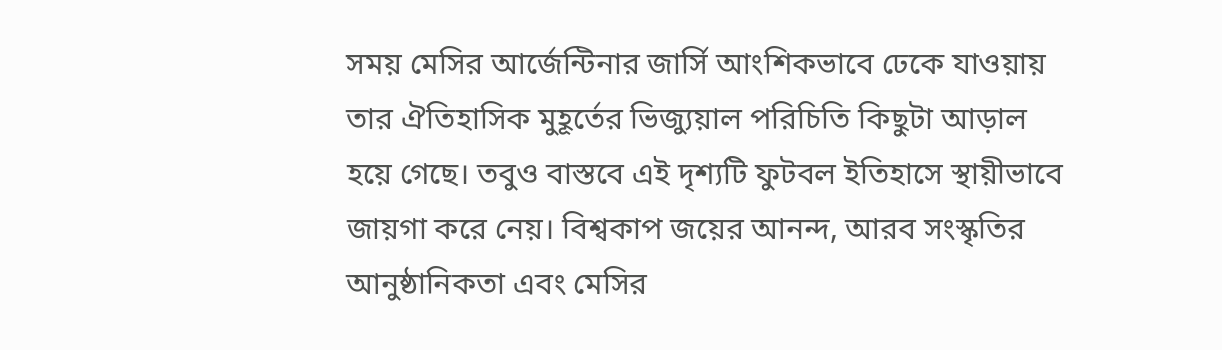সময় মেসির আর্জেন্টিনার জার্সি আংশিকভাবে ঢেকে যাওয়ায় তার ঐতিহাসিক মুহূর্তের ভিজ্যুয়াল পরিচিতি কিছুটা আড়াল হয়ে গেছে। তবুও বাস্তবে এই দৃশ্যটি ফুটবল ইতিহাসে স্থায়ীভাবে জায়গা করে নেয়। বিশ্বকাপ জয়ের আনন্দ, আরব সংস্কৃতির আনুষ্ঠানিকতা এবং মেসির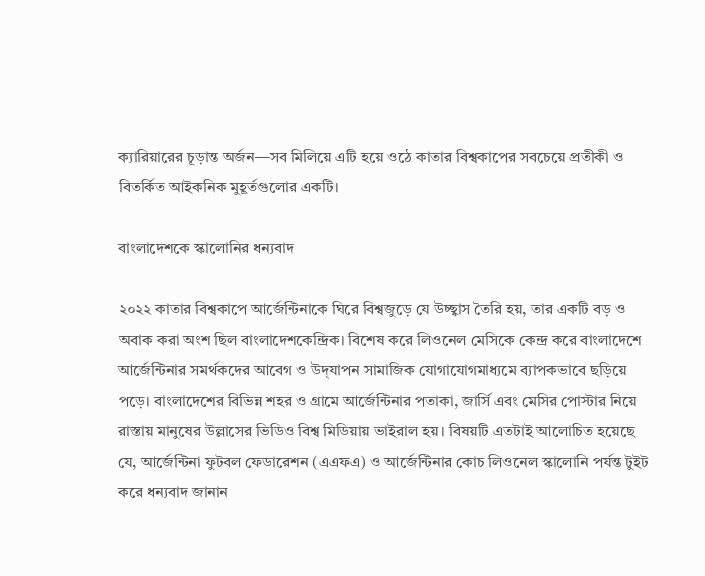ক্যারিয়ারের চূড়ান্ত অর্জন—সব মিলিয়ে এটি হয়ে ওঠে কাতার বিশ্বকাপের সবচেয়ে প্রতীকী ও বিতর্কিত আইকনিক মুহূর্তগুলোর একটি।

বাংলাদেশকে স্কালোনির ধন্যবাদ

২০২২ কাতার বিশ্বকাপে আর্জেন্টিনাকে ঘিরে বিশ্বজুড়ে যে উচ্ছ্বাস তৈরি হয়, তার একটি বড় ও অবাক করা অংশ ছিল বাংলাদেশকেন্দ্রিক। বিশেষ করে লিওনেল মেসিকে কেন্দ্র করে বাংলাদেশে আর্জেন্টিনার সমর্থকদের আবেগ ও উদ্‌যাপন সামাজিক যোগাযোগমাধ্যমে ব্যাপকভাবে ছড়িয়ে পড়ে। বাংলাদেশের বিভিন্ন শহর ও গ্রামে আর্জেন্টিনার পতাকা, জার্সি এবং মেসির পোস্টার নিয়ে রাস্তায় মানুষের উল্লাসের ভিডিও বিশ্ব মিডিয়ায় ভাইরাল হয়। বিষয়টি এতটাই আলোচিত হয়েছে যে, আর্জেন্টিনা ফুটবল ফেডারেশন (এএফএ) ও আর্জেন্টিনার কোচ লিওনেল স্কালোনি পর্যন্ত টুইট করে ধন্যবাদ জানান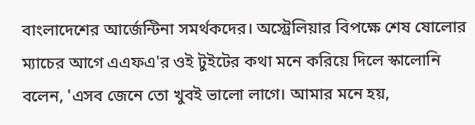বাংলাদেশের আর্জেন্টিনা সমর্থকদের। অস্ট্রেলিয়ার বিপক্ষে শেষ ষোলোর ম্যাচের আগে এএফএ'র ওই টুইটের কথা মনে করিয়ে দিলে স্কালোনি বলেন, 'এসব জেনে তো খুবই ভালো লাগে। আমার মনে হয়,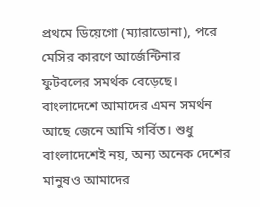প্রথমে ডিয়েগো (ম্যারাডোনা), পরে মেসির কারণে আর্জেন্টিনার ফুটবলের সমর্থক বেড়েছে। বাংলাদেশে আমাদের এমন সমর্থন আছে জেনে আমি গর্বিত। শুধু বাংলাদেশেই নয়, অন্য অনেক দেশের মানুষও আমাদের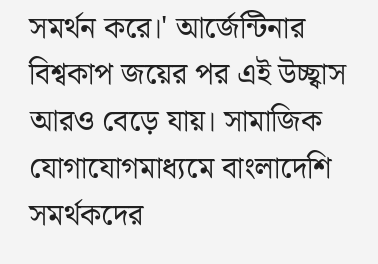সমর্থন করে।‌' আর্জেন্টিনার বিশ্বকাপ জয়ের পর এই উচ্ছ্বাস আরও বেড়ে যায়। সামাজিক যোগাযোগমাধ্যমে বাংলাদেশি সমর্থকদের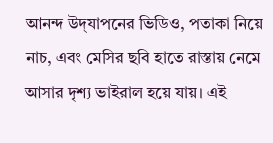আনন্দ উদ্‌যাপনের ভিডিও, পতাকা নিয়ে নাচ, এবং মেসির ছবি হাতে রাস্তায় নেমে আসার দৃশ্য ভাইরাল হয়ে যায়। এই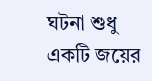ঘটনা শুধু একটি জয়ের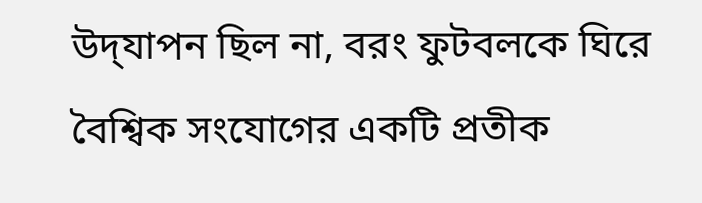উদ্‌যাপন ছিল না, বরং ফুটবলকে ঘিরে বৈশ্বিক সংযোগের একটি প্রতীক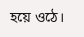হয়ে ওঠে।